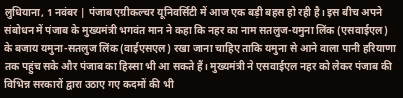लुधियाना, 1 नवंबर | पंजाब एग्रीकल्चर यूनिवर्सिटी में आज एक बड़ी बहस हो रही है। इस बीच अपने संबोधन में पंजाब के मुख्यमंत्री भगवंत मान ने कहा कि नहर का नाम सतलुज-यमुना लिंक (एसवाईएल) के बजाय यमुना-सतलुज लिंक (वाईएसएल) रखा जाना चाहिए ताकि यमुना से आने वाला पानी हरियाणा तक पहुंच सके और पंजाब का हिस्सा भी आ सकते हैं। मुख्यमंत्री ने एसवाईएल नहर को लेकर पंजाब की विभिन्न सरकारों द्वारा उठाए गए कदमों की भी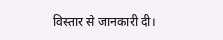विस्तार से जानकारी दी।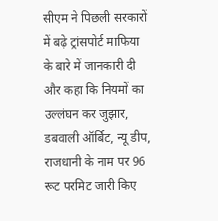सीएम ने पिछली सरकारों में बढ़े ट्रांसपोर्ट माफिया के बारे में जानकारी दी और कहा कि नियमों का उल्लंघन कर जुझार, डबवाली ऑर्बिट, न्यू डीप, राजधानी के नाम पर 96 रूट परमिट जारी किए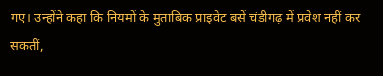गए। उन्होंने कहा कि नियमों के मुताबिक प्राइवेट बसें चंडीगढ़ में प्रवेश नहीं कर सकतीं,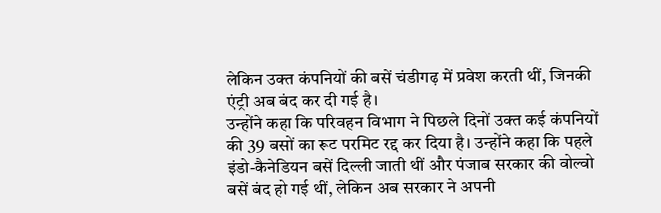लेकिन उक्त कंपनियों की बसें चंडीगढ़ में प्रवेश करती थीं, जिनकी एंट्री अब बंद कर दी गई है।
उन्होंने कहा कि परिवहन विभाग ने पिछले दिनों उक्त कई कंपनियों की 39 बसों का रूट परमिट रद्द कर दिया है। उन्होंने कहा कि पहले इंडो-कैनेडियन बसें दिल्ली जाती थीं और पंजाब सरकार की वोल्वो बसें बंद हो गई थीं, लेकिन अब सरकार ने अपनी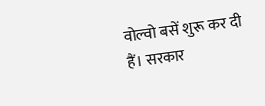वोल्वो बसें शुरू कर दी हैं। सरकार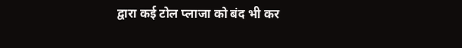द्वारा कई टोल प्लाजा को बंद भी कर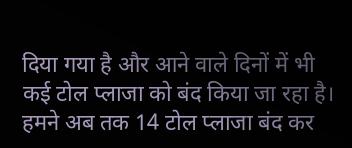दिया गया है और आने वाले दिनों में भी कई टोल प्लाजा को बंद किया जा रहा है। हमने अब तक 14 टोल प्लाजा बंद कर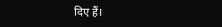दिए हैं।